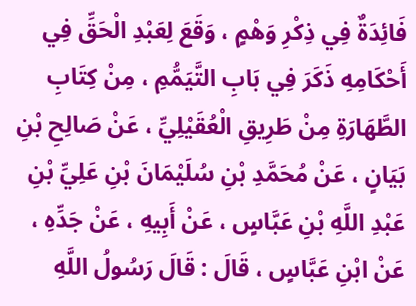فَائِدَةٌ فِي ذِكْرِ وَهْمٍ ، وَقَعَ لِعَبْدِ الْحَقِّ فِي أَحْكَامِهِ ذَكَرَ فِي بَابِ التَّيَمُّمِ ، مِنْ كِتَابِ الطَّهَارَةِ مِنْ طَرِيقِ الْعُقَيْلِيِّ ، عَنْ صَالِحِ بْنِ بَيَانٍ ، عَنْ مُحَمَّدِ بْنِ سُلَيْمَانَ بْنِ عَلِيِّ بْنِ عَبْدِ اللَّهِ بْنِ عَبَّاسٍ ، عَنْ أَبِيهِ ، عَنْ جَدِّهِ ، عَنْ ابْنِ عَبَّاسٍ ، قَالَ : قَالَ رَسُولُ اللَّهِ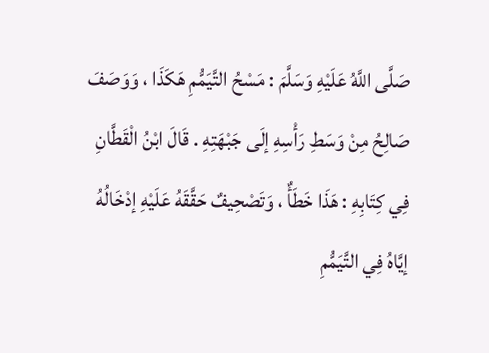صَلَّى اللَّهُ عَلَيْهِ وَسَلَّمَ : مَسْحُ التَّيَمُّمِ هَكَذَا ، وَوَصَفَ صَالِحُ مِنْ وَسَطِ رَأْسِهِ إلَى جَبْهَتِهِ . قَالَ ابْنُ الْقَطَّانِ فِي كِتَابِهِ : هَذَا خَطَأٌ ، وَتَصْحِيفٌ حَقَّقَهُ عَلَيْهِ إدْخَالُهُ إيَّاهُ فِي التَّيَمُّمِ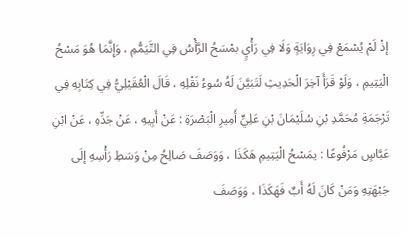إذْ لَمْ يُسْمَعْ فِي رِوَايَةٍ وَلَا فِي رَأْيٍ بمْسَحُ الرَّأْسُ فِي التَّيَمُّمِ ، وَإِنَّمَا هُوَ مَسْحُ الْيَتِيمِ ، وَلَوْ قَرَأَ آخِرَ الْحَدِيثِ لَتَبَيَّنَ لَهُ سُوءُ نَقْلِهِ ، قَالَ الْعُقَيْلِيُّ فِي كِتَابِهِ فِي تَرْجَمَةِ مُحَمَّدِ بْنِ سُلَيْمَانَ بْنِ عَلِيٍّ أَمِيرِ الْبَصْرَةِ : عَنْ أَبِيهِ ، عَنْ جَدِّهِ ، عَنْ ابْنِ عَبَّاسٍ مَرْفُوعًا : يمَسْحُ الْيَتِيمِ هَكَذَا ، وَوَصَفَ صَالِحُ مِنْ وَسَطِ رَأْسِهِ إلَى جَبْهَتِهِ وَمَنْ كَانَ لَهُ أَبٌ فَهَكَذَا ، وَوَصَفَ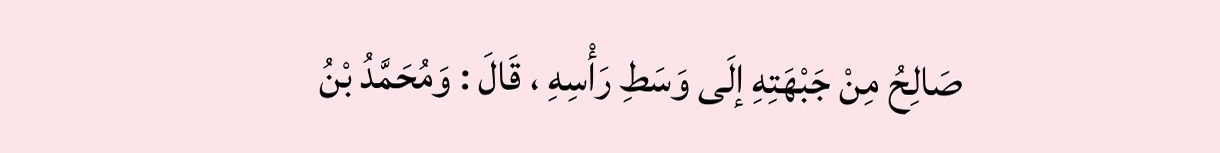صَالِحُ مِنْ جَبْهَتِهِ إلَى وَسَطِ رَأْسِهِ ، قَالَ : وَمُحَمَّدُ بْنُ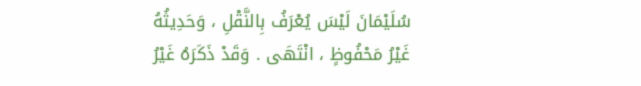سُلَيْمَانَ لَيْسَ يُعْرَفُ بِالنَّقْلِ ، وَحَدِيثُهُ غَيْرُ مَحْفُوظٍ ، انْتَهَى . وَقَدْ ذَكَرَهُ غَيْرُ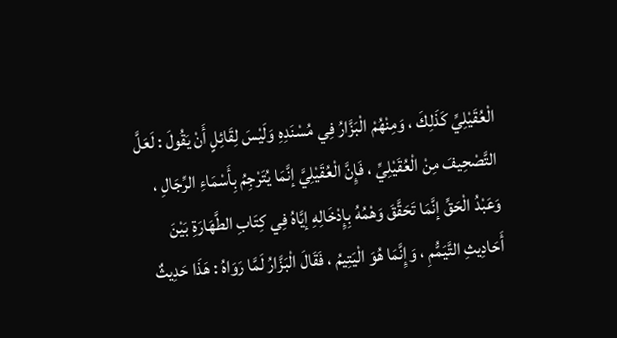الْعُقَيْلِيِّ كَذَلِكَ ، وَمِنْهُمْ الْبَزَّارُ فِي مُسْنَدِهِ وَلَيْسَ لِقَائِلٍ أَنْ يَقُولَ : لَعَلَّ التَّصْحِيفَ مِنْ الْعُقَيْلِيِّ ، فَإِنَّ الْعُقَيْلِيَّ إنَّمَا يُتَرْجِمُ بِأَسْمَاءِ الرِّجَالِ ، وَعَبْدُ الْحَقِّ إنَّمَا تَحَقَّقَ وَهْمُهُ بِإِدْخَالِهِ إيَّاهُ فِي كِتَابِ الطَّهَارَةِ بَيْنَ أَحَادِيثِ التَّيَمُّمِ ، وَإِنَّمَا هُوَ الْيَتِيمُ ، فَقَالَ الْبَزَّارُ لَمَّا رَوَاهُ : هَذَا حَدِيثٌ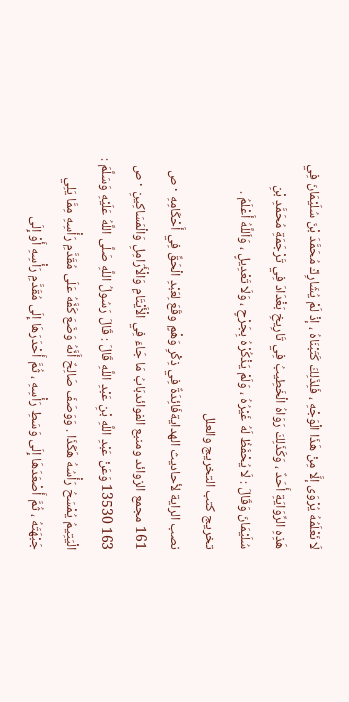لَا نَعْلَمُهُ يُرْوَى إلَّا مِنْ هَذَا الْوَجْهِ ، فَلِذَلِكَ كَتَبْنَاهُ ، إذْ لَمْ يُشَارِكْ مُحَمَّدَ بْنَ سُلَيْمَانَ فِي هَذِهِ الرِّوَايَةِ أَحَدٌ ، وَكَذَلِكَ رَوَاهُ الْخَطِيبُ فِي تَارِيخِ بَغْدَادَ فِي تَرْجَمَةِ مُحَمَّدِ بْنِ سُلَيْمَانَ وَقَالَ : لَا يُحْفَظُ لَهُ غَيْرُهُ ، وَلَمْ يَذْكُرْهُ بِجَرْحٍ ، وَلَا تَعْدِيلٍ ، وَاَللَّهُ أَعْلَمُ .
تخريج كتب التخريج والعلل
نصب الراية لأحاديث الهدايةفَائِدَةٌ فِي ذِكْرِ وَهْمٍ وقَعَ لِعَبْدِ الْحَقِّ فِي أَحْكَامِهِ · ص 161 مجمع الزوائد ومنبع الفوائدبَابُ مَا جَاءَ فِي الْأَيْتَامِ وَالْأَرَامِلِ وَالْمَسَاكِينِ · ص 163 13530 وَعَنْ عَبْدِ اللَّهِ بْنِ عَبْدِ اللَّهِ قَالَ : قَالَ رَسُولُ اللَّهِ صَلَّى اللَّهُ عَلَيْهِ وَسَلَّمَ : الْيَتِيمُ يُمْسَحُ رَأْسُهُ هَكَذَا . وَوَصَفَ صَالِحٌ أَنَّهُ وَضَعَ كَفَّهُ عَلَى مُقَدَّمِ رَأْسِهِ مِمَّا يَلِي جَبْهَتَهُ ، ثُمَّ أَصْعَدَهَا إِلَى وَسَطِ رَأْسِهِ ، ثُمَّ أَحْدَرَهَا إِلَى مُقَدَّمِ رَأْسِهِ أَوْ إِلَى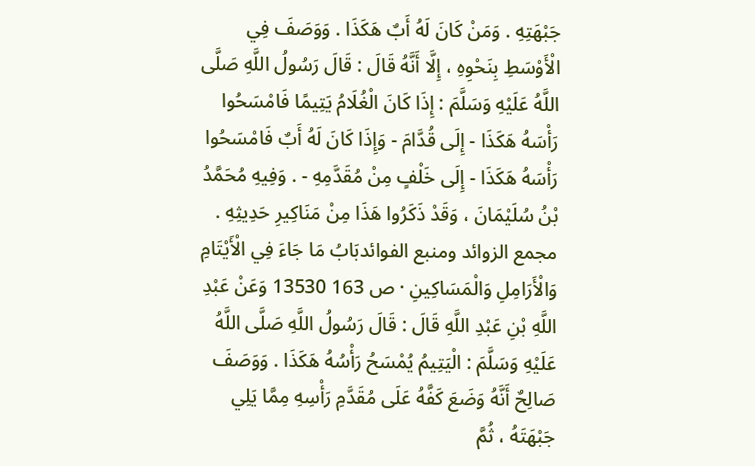جَبْهَتِهِ . وَمَنْ كَانَ لَهُ أَبٌ هَكَذَا . وَوَصَفَ فِي الْأَوْسَطِ بِنَحْوِهِ ، إِلَّا أَنَّهُ قَالَ : قَالَ رَسُولُ اللَّهِ صَلَّى اللَّهُ عَلَيْهِ وَسَلَّمَ : إِذَا كَانَ الْغُلَامُ يَتِيمًا فَامْسَحُوا رَأْسَهُ هَكَذَا - إِلَى قُدَّامَ - وَإِذَا كَانَ لَهُ أَبٌ فَامْسَحُوا رَأْسَهُ هَكَذَا - إِلَى خَلْفٍ مِنْ مُقَدَّمِهِ - . وَفِيهِ مُحَمَّدُ بْنُ سُلَيْمَانَ ، وَقَدْ ذَكَرُوا هَذَا مِنْ مَنَاكِيرِ حَدِيثِهِ .
مجمع الزوائد ومنبع الفوائدبَابُ مَا جَاءَ فِي الْأَيْتَامِ وَالْأَرَامِلِ وَالْمَسَاكِينِ · ص 163 13530 وَعَنْ عَبْدِ اللَّهِ بْنِ عَبْدِ اللَّهِ قَالَ : قَالَ رَسُولُ اللَّهِ صَلَّى اللَّهُ عَلَيْهِ وَسَلَّمَ : الْيَتِيمُ يُمْسَحُ رَأْسُهُ هَكَذَا . وَوَصَفَ صَالِحٌ أَنَّهُ وَضَعَ كَفَّهُ عَلَى مُقَدَّمِ رَأْسِهِ مِمَّا يَلِي جَبْهَتَهُ ، ثُمَّ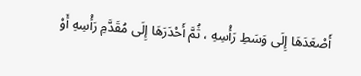أَصْعَدَهَا إِلَى وَسَطِ رَأْسِهِ ، ثُمَّ أَحْدَرَهَا إِلَى مُقَدَّمِ رَأْسِهِ أَوْ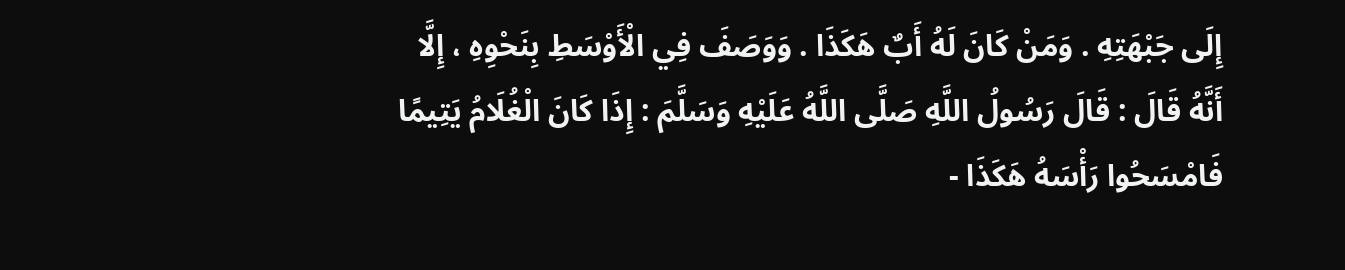إِلَى جَبْهَتِهِ . وَمَنْ كَانَ لَهُ أَبٌ هَكَذَا . وَوَصَفَ فِي الْأَوْسَطِ بِنَحْوِهِ ، إِلَّا أَنَّهُ قَالَ : قَالَ رَسُولُ اللَّهِ صَلَّى اللَّهُ عَلَيْهِ وَسَلَّمَ : إِذَا كَانَ الْغُلَامُ يَتِيمًا فَامْسَحُوا رَأْسَهُ هَكَذَا -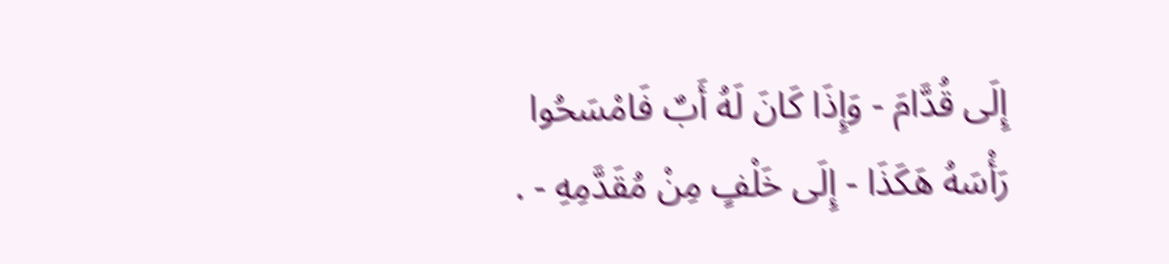إِلَى قُدَّامَ - وَإِذَا كَانَ لَهُ أَبٌ فَامْسَحُوا رَأْسَهُ هَكَذَا - إِلَى خَلْفٍ مِنْ مُقَدَّمِهِ - .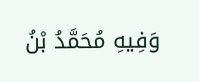وَفِيهِ مُحَمَّدُ بْنُ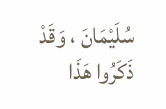سُلَيْمَانَ ، وَقَدْ ذَكَرُوا هَذَا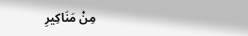مِنْ مَنَاكِيرِ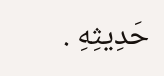حَدِيثِهِ .